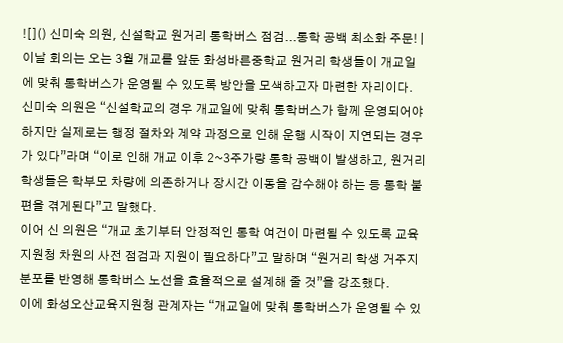![]() 신미숙 의원, 신설학교 원거리 통학버스 점검...통학 공백 최소화 주문! |
이날 회의는 오는 3월 개교를 앞둔 화성바른중학교 원거리 학생들이 개교일에 맞춰 통학버스가 운영될 수 있도록 방안을 모색하고자 마련한 자리이다.
신미숙 의원은 “신설학교의 경우 개교일에 맞춰 통학버스가 함께 운영되어야 하지만 실제로는 행정 절차와 계약 과정으로 인해 운행 시작이 지연되는 경우가 있다”라며 “이로 인해 개교 이후 2~3주가량 통학 공백이 발생하고, 원거리 학생들은 학부모 차량에 의존하거나 장시간 이동을 감수해야 하는 등 통학 불편을 겪게된다”고 말했다.
이어 신 의원은 “개교 초기부터 안정적인 통학 여건이 마련될 수 있도록 교육지원청 차원의 사전 점검과 지원이 필요하다”고 말하며 “원거리 학생 거주지 분포를 반영해 통학버스 노선을 효율적으로 설계해 줄 것”을 강조했다.
이에 화성오산교육지원청 관계자는 “개교일에 맞춰 통학버스가 운영될 수 있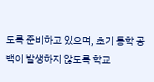도록 준비하고 있으며, 초기 통학 공백이 발생하지 않도록 학교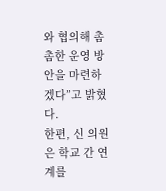와 협의해 촘촘한 운영 방안을 마련하겠다”고 밝혔다.
한편, 신 의원은 학교 간 연계를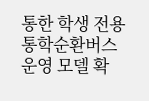통한 학생 전용 통학순환버스 운영 모델 확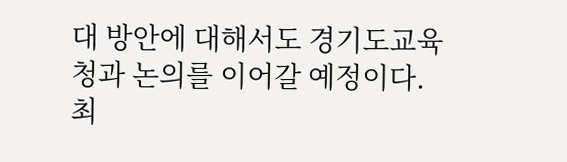대 방안에 대해서도 경기도교육청과 논의를 이어갈 예정이다.
최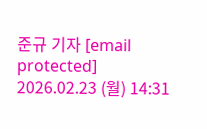준규 기자 [email protected]
2026.02.23 (월) 14:31